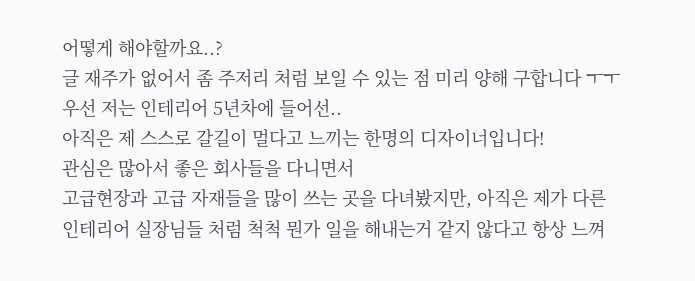어떻게 해야할까요..?
글 재주가 없어서 좀 주저리 처럼 보일 수 있는 점 미리 양해 구합니다 ㅜㅜ
우선 저는 인테리어 5년차에 들어선..
아직은 제 스스로 갈길이 멀다고 느끼는 한명의 디자이너입니다!
관심은 많아서 좋은 회사들을 다니면서
고급현장과 고급 자재들을 많이 쓰는 곳을 다녀봤지만, 아직은 제가 다른 인테리어 실장님들 처럼 척척 뭔가 일을 해내는거 같지 않다고 항상 느껴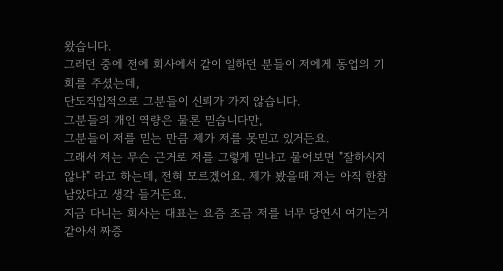왔습니다.
그러던 중에 전에 회사에서 같이 일하던 분들이 저에게 동업의 기회를 주셨는데,
단도직입적으로 그분들이 신뢰가 가지 않습니다.
그분들의 개인 역량은 물론 믿습니다만,
그분들이 저를 믿는 만큼 제가 저를 못믿고 있거든요.
그래서 저는 무슨 근거로 저를 그렇게 믿냐고 물어보면 "잘하시지 않냐" 라고 하는데, 전혀 모르겠어요. 제가 봤을때 저는 아직 한참 남았다고 생각 들거든요.
지금 다니는 회사는 대표는 요즘 조금 저를 너무 당연시 여기는거 같아서 짜증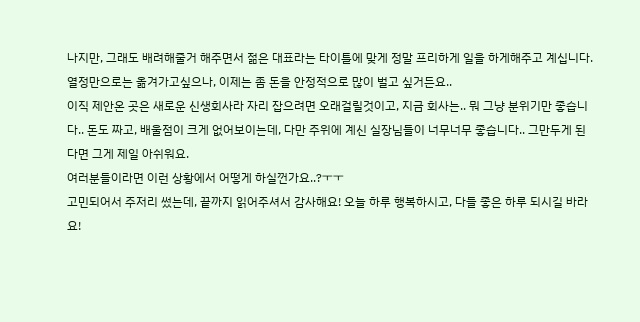나지만, 그래도 배려해줄거 해주면서 젊은 대표라는 타이틀에 맞게 정말 프리하게 일을 하게해주고 계십니다.
열정만으로는 옮겨가고싶으나, 이제는 좀 돈을 안정적으로 많이 벌고 싶거든요..
이직 제안온 곳은 새로운 신생회사라 자리 잡으려면 오래걸릴것이고, 지금 회사는.. 뭐 그냥 분위기만 좋습니다.. 돈도 짜고, 배울점이 크게 없어보이는데, 다만 주위에 계신 실장님들이 너무너무 좋습니다.. 그만두게 된다면 그게 제일 아쉬워요.
여러분들이라면 이런 상황에서 어떻게 하실껀가요..?ㅜㅜ
고민되어서 주저리 썼는데, 끝까지 읽어주셔서 감사해요! 오늘 하루 행복하시고, 다들 좋은 하루 되시길 바라요!